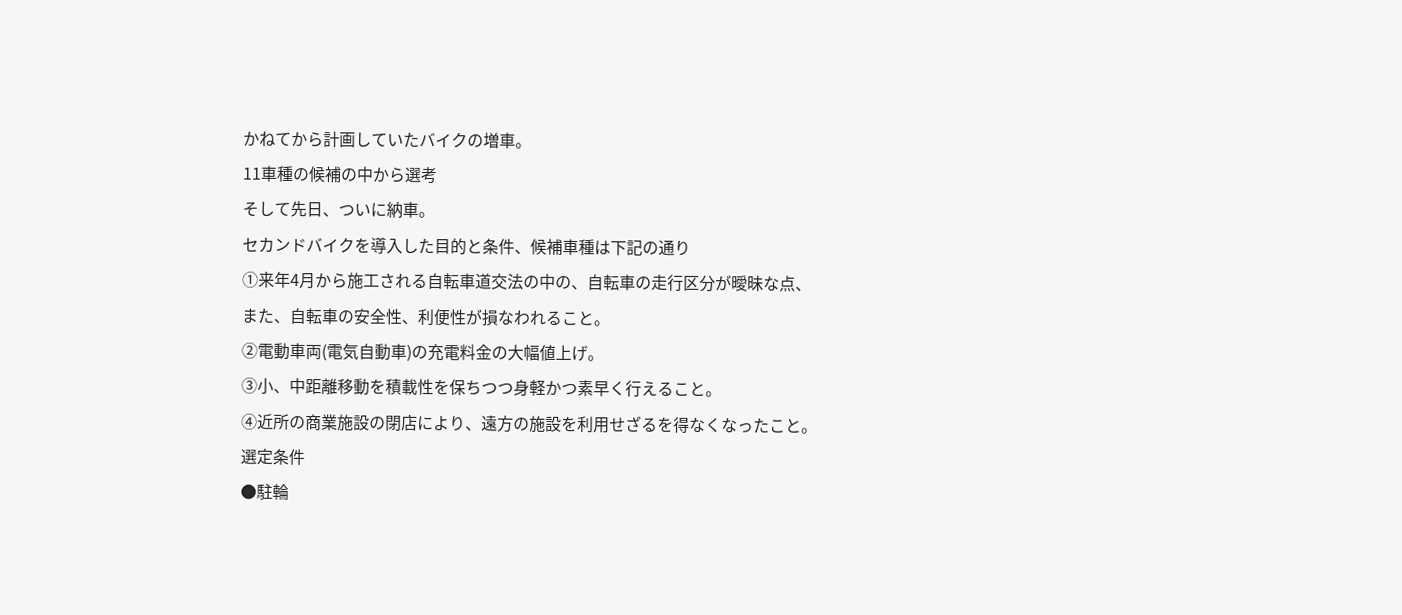かねてから計画していたバイクの増車。
11車種の候補の中から選考
そして先日、ついに納車。
セカンドバイクを導入した目的と条件、候補車種は下記の通り
①来年4月から施工される自転車道交法の中の、自転車の走行区分が曖昧な点、
また、自転車の安全性、利便性が損なわれること。
②電動車両(電気自動車)の充電料金の大幅値上げ。
③小、中距離移動を積載性を保ちつつ身軽かつ素早く行えること。
④近所の商業施設の閉店により、遠方の施設を利用せざるを得なくなったこと。
選定条件
●駐輪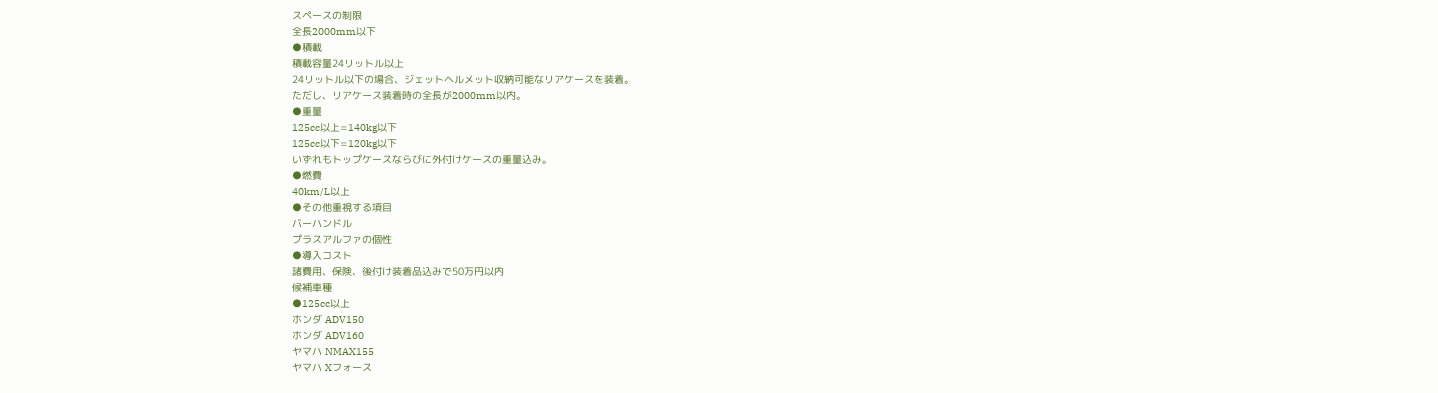スペースの制限
全長2000mm以下
●積載
積載容量24リットル以上
24リットル以下の場合、ジェットヘルメット収納可能なリアケースを装着。
ただし、リアケース装着時の全長が2000mm以内。
●重量
125cc以上=140kg以下
125cc以下=120kg以下
いずれもトップケースならびに外付けケースの重量込み。
●燃費
40km/L以上
●その他重視する項目
バーハンドル
プラスアルファの個性
●導入コスト
諸費用、保険、後付け装着品込みで50万円以内
候補車種
●125cc以上
ホンダ ADV150
ホンダ ADV160
ヤマハ NMAX155
ヤマハ Xフォース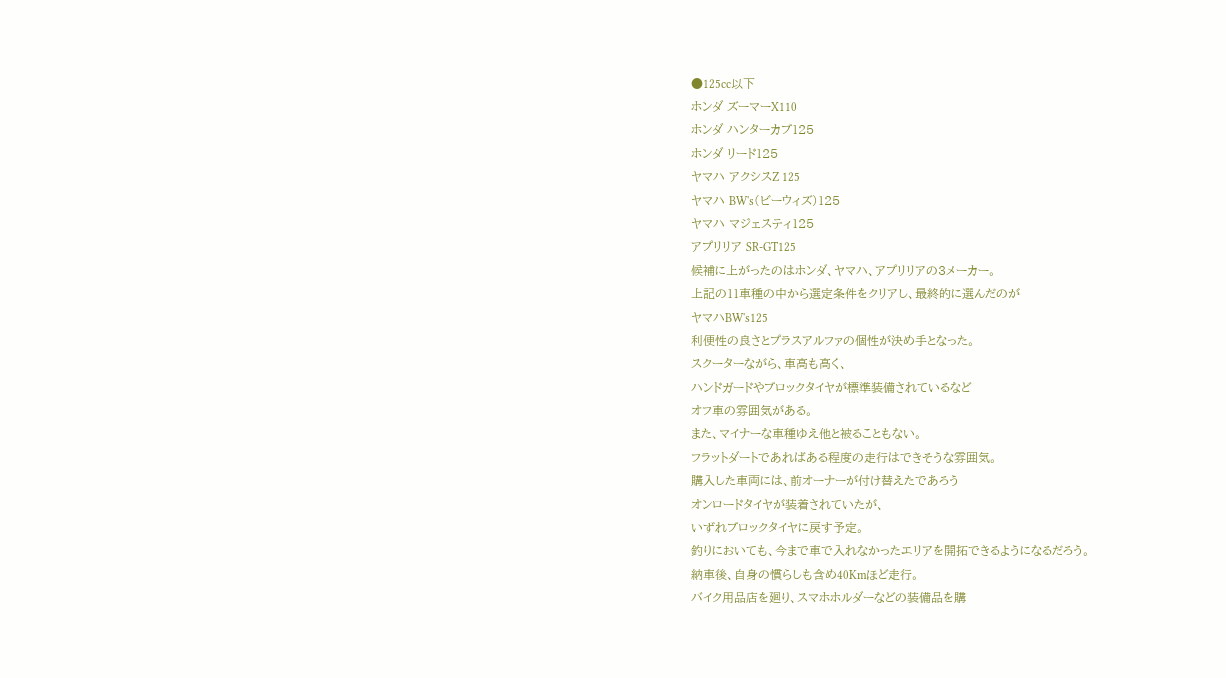●125cc以下
ホンダ ズーマーX110
ホンダ ハンターカブ125
ホンダ リード125
ヤマハ アクシスZ 125
ヤマハ BW's(ビーウィズ)125
ヤマハ マジェスティ125
アプリリア SR-GT125
候補に上がったのはホンダ、ヤマハ、アプリリアの3メーカー。
上記の11車種の中から選定条件をクリアし、最終的に選んだのが
ヤマハBW's125
利便性の良さとプラスアルファの個性が決め手となった。
スクーターながら、車高も高く、
ハンドガードやブロックタイヤが標準装備されているなど
オフ車の雰囲気がある。
また、マイナーな車種ゆえ他と被ることもない。
フラットダートであればある程度の走行はできそうな雰囲気。
購入した車両には、前オーナーが付け替えたであろう
オンロードタイヤが装着されていたが、
いずれブロックタイヤに戻す予定。
釣りにおいても、今まで車で入れなかったエリアを開拓できるようになるだろう。
納車後、自身の慣らしも含め40Kmほど走行。
バイク用品店を廻り、スマホホルダーなどの装備品を購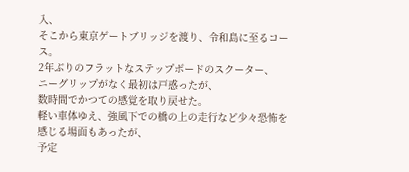入、
そこから東京ゲートブリッジを渡り、令和島に至るコース。
2年ぶりのフラットなステップボードのスクーター、
ニーグリップがなく最初は戸惑ったが、
数時間でかつての感覚を取り戻せた。
軽い車体ゆえ、強風下での橋の上の走行など少々恐怖を感じる場面もあったが、
予定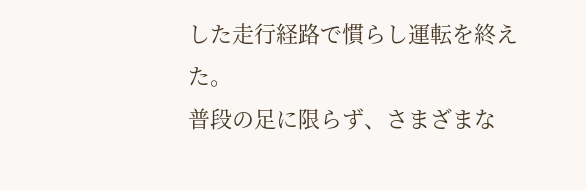した走行経路で慣らし運転を終えた。
普段の足に限らず、さまざまな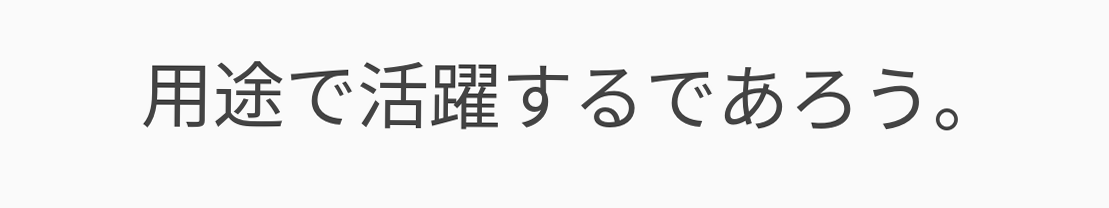用途で活躍するであろう。